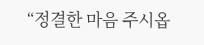“정결한 마음 주시옵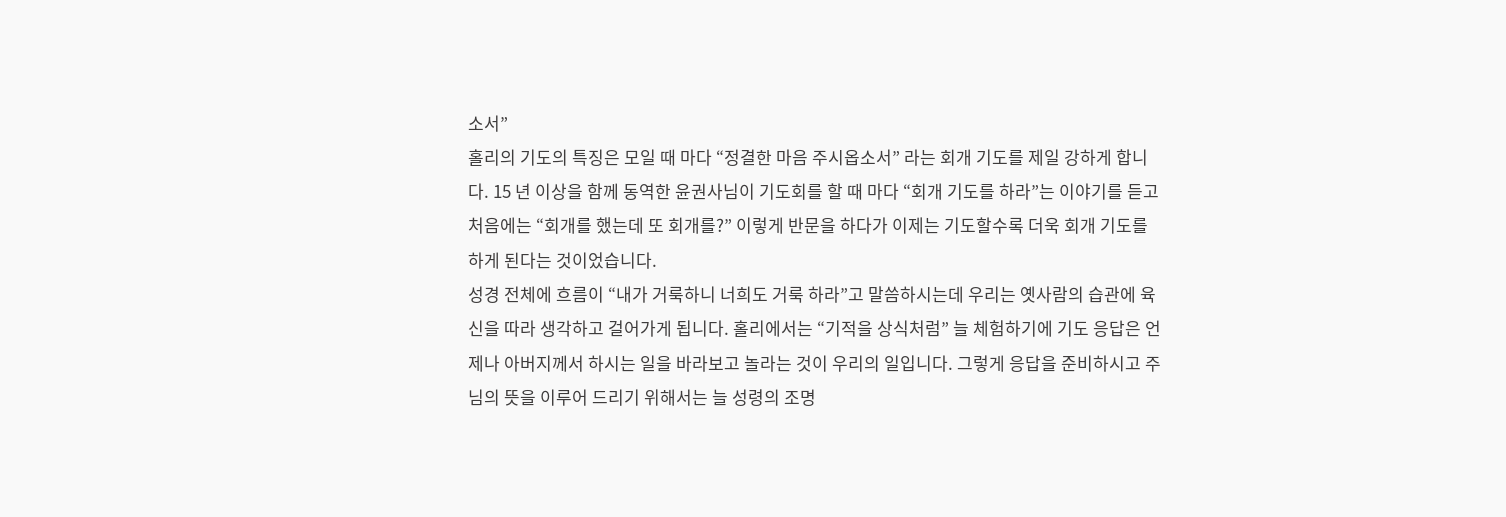소서”
홀리의 기도의 특징은 모일 때 마다 “정결한 마음 주시옵소서” 라는 회개 기도를 제일 강하게 합니다. 15 년 이상을 함께 동역한 윤권사님이 기도회를 할 때 마다 “회개 기도를 하라”는 이야기를 듣고 처음에는 “회개를 했는데 또 회개를?” 이렇게 반문을 하다가 이제는 기도할수록 더욱 회개 기도를 하게 된다는 것이었습니다.
성경 전체에 흐름이 “내가 거룩하니 너희도 거룩 하라”고 말씀하시는데 우리는 옛사람의 습관에 육신을 따라 생각하고 걸어가게 됩니다. 홀리에서는 “기적을 상식처럼” 늘 체험하기에 기도 응답은 언제나 아버지께서 하시는 일을 바라보고 놀라는 것이 우리의 일입니다. 그렇게 응답을 준비하시고 주님의 뜻을 이루어 드리기 위해서는 늘 성령의 조명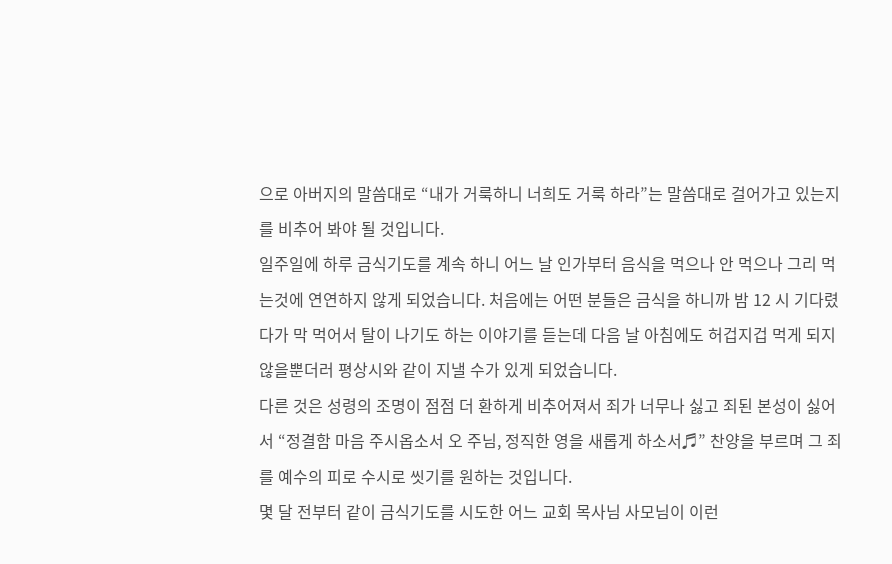으로 아버지의 말씀대로 “내가 거룩하니 너희도 거룩 하라”는 말씀대로 걸어가고 있는지를 비추어 봐야 될 것입니다.
일주일에 하루 금식기도를 계속 하니 어느 날 인가부터 음식을 먹으나 안 먹으나 그리 먹는것에 연연하지 않게 되었습니다. 처음에는 어떤 분들은 금식을 하니까 밤 12 시 기다렸다가 막 먹어서 탈이 나기도 하는 이야기를 듣는데 다음 날 아침에도 허겁지겁 먹게 되지 않을뿐더러 평상시와 같이 지낼 수가 있게 되었습니다.
다른 것은 성령의 조명이 점점 더 환하게 비추어져서 죄가 너무나 싫고 죄된 본성이 싫어서 “정결함 마음 주시옵소서 오 주님, 정직한 영을 새롭게 하소서♬” 찬양을 부르며 그 죄를 예수의 피로 수시로 씻기를 원하는 것입니다.
몇 달 전부터 같이 금식기도를 시도한 어느 교회 목사님 사모님이 이런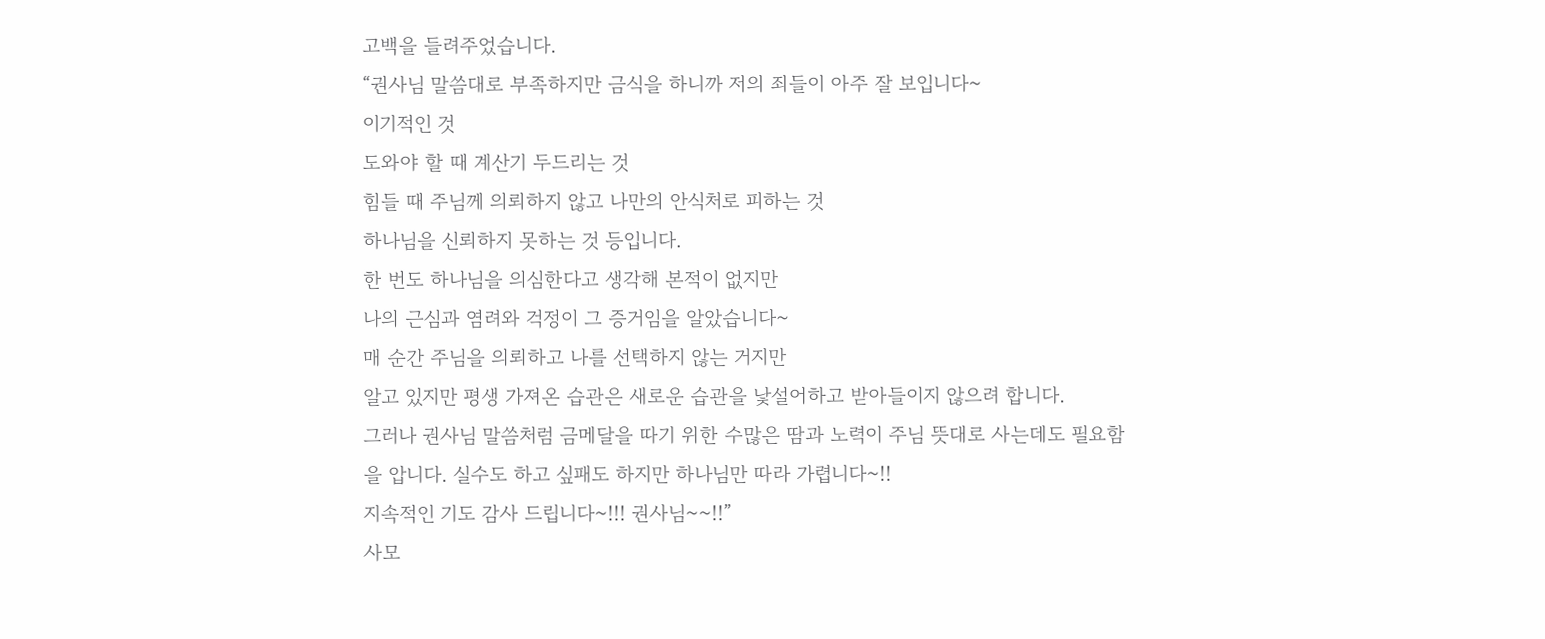고백을 들려주었습니다.
“권사님 말씀대로 부족하지만 금식을 하니까 저의 죄들이 아주 잘 보입니다~
이기적인 것
도와야 할 때 계산기 두드리는 것
힘들 때 주님께 의뢰하지 않고 나만의 안식처로 피하는 것
하나님을 신뢰하지 못하는 것 등입니다.
한 번도 하나님을 의심한다고 생각해 본적이 없지만
나의 근심과 염려와 걱정이 그 증거임을 알았습니다~
매 순간 주님을 의뢰하고 나를 선택하지 않는 거지만
알고 있지만 평생 가져온 습관은 새로운 습관을 낯설어하고 받아들이지 않으려 합니다.
그러나 권사님 말씀처럼 금메달을 따기 위한 수많은 땀과 노력이 주님 뜻대로 사는데도 필요함을 압니다. 실수도 하고 싶패도 하지만 하나님만 따라 가렵니다~!!
지속적인 기도 감사 드립니다~!!! 권사님~~!!”
사모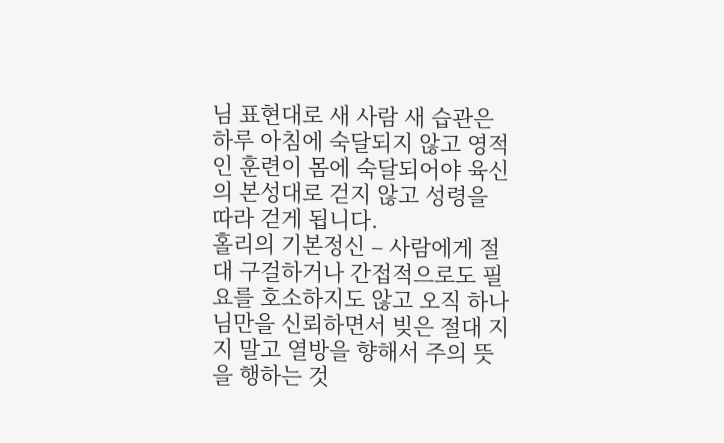님 표현대로 새 사람 새 습관은 하루 아침에 숙달되지 않고 영적인 훈련이 몸에 숙달되어야 육신의 본성대로 걷지 않고 성령을 따라 걷게 됩니다.
홀리의 기본정신 – 사람에게 절대 구걸하거나 간접적으로도 필요를 호소하지도 않고 오직 하나님만을 신뢰하면서 빚은 절대 지지 말고 열방을 향해서 주의 뜻을 행하는 것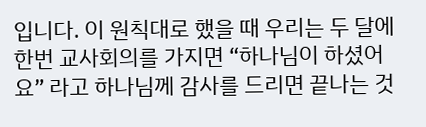입니다. 이 원칙대로 했을 때 우리는 두 달에 한번 교사회의를 가지면 “하나님이 하셨어요” 라고 하나님께 감사를 드리면 끝나는 것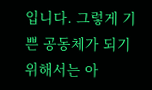입니다. 그렇게 기쁜 공동체가 되기 위해서는 아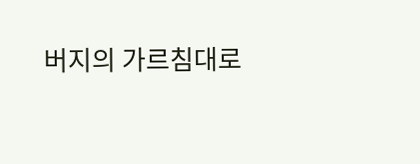버지의 가르침대로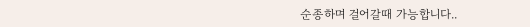순종하며 걸어갈때 가능합니다..